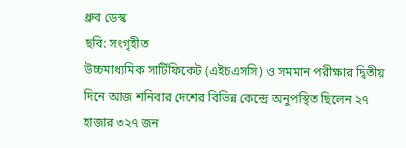ধ্রুব ডেস্ক
ছবি: সংগৃহীত
উচ্চমাধ্যমিক সার্টিফিকেট (এইচএসসি) ও সমমান পরীক্ষার দ্বিতীয় দিনে আজ শনিবার দেশের বিভিন্ন কেন্দ্রে অনুপস্থিত ছিলেন ২৭ হাজার ৩২৭ জন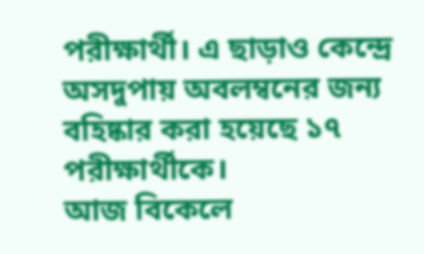পরীক্ষার্থী। এ ছাড়াও কেন্দ্রে অসদুপায় অবলম্বনের জন্য বহিষ্কার করা হয়েছে ১৭ পরীক্ষার্থীকে।
আজ বিকেলে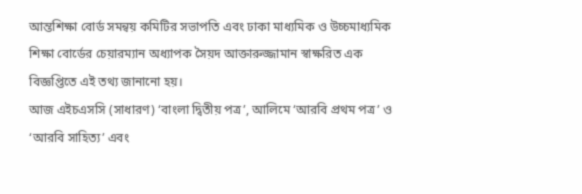আন্তশিক্ষা বোর্ড সমন্বয় কমিটির সভাপতি এবং ঢাকা মাধ্যমিক ও উচ্চমাধ্যমিক শিক্ষা বোর্ডের চেয়ারম্যান অধ্যাপক সৈয়দ আক্তারুজ্জামান স্বাক্ষরিত এক বিজ্ঞপ্তিতে এই তথ্য জানানো হয়।
আজ এইচএসসি (সাধারণ) ‘বাংলা দ্বিতীয় পত্র’, আলিমে ‘আরবি প্রথম পত্র’ ও ‘আরবি সাহিত্য’ এবং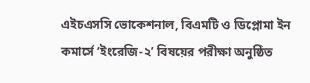এইচএসসি ভোকেশনাল, বিএমটি ও ডিপ্লোমা ইন কমার্সে ‘ইংরেজি-২’ বিষয়ের পরীক্ষা অনুষ্ঠিত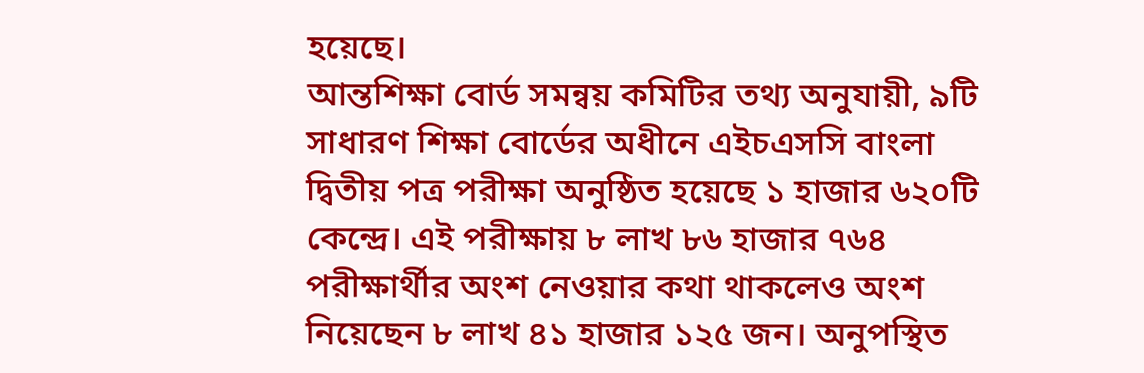হয়েছে।
আন্তশিক্ষা বোর্ড সমন্বয় কমিটির তথ্য অনুযায়ী, ৯টি সাধারণ শিক্ষা বোর্ডের অধীনে এইচএসসি বাংলা দ্বিতীয় পত্র পরীক্ষা অনুষ্ঠিত হয়েছে ১ হাজার ৬২০টি কেন্দ্রে। এই পরীক্ষায় ৮ লাখ ৮৬ হাজার ৭৬৪ পরীক্ষার্থীর অংশ নেওয়ার কথা থাকলেও অংশ নিয়েছেন ৮ লাখ ৪১ হাজার ১২৫ জন। অনুপস্থিত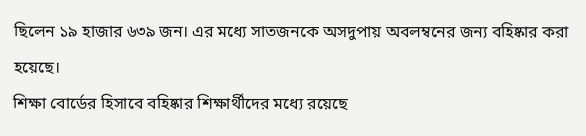ছিলেন ১৯ হাজার ৬৩৯ জন। এর মধ্যে সাতজনকে অসদুপায় অবলম্বনের জন্য বহিষ্কার করা হয়েছে।
শিক্ষা বোর্ডের হিসাবে বহিষ্কার শিক্ষার্থীদের মধ্যে রয়েছে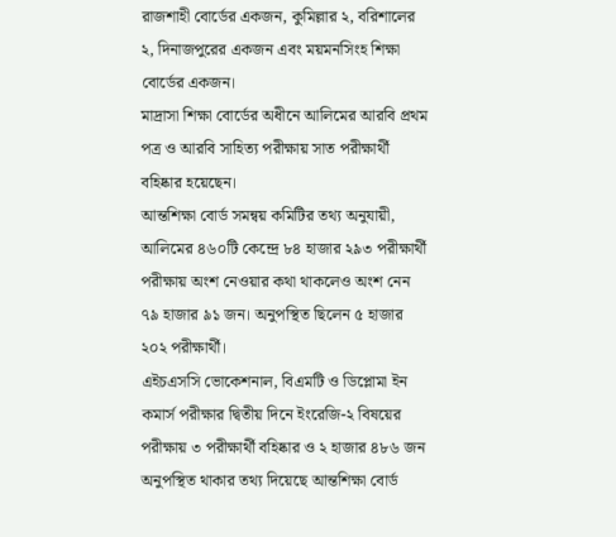রাজশাহী বোর্ডের একজন, কুমিল্লার ২, বরিশালের ২, দিনাজপুরের একজন এবং ময়মনসিংহ শিক্ষা বোর্ডের একজন।
মাদ্রাসা শিক্ষা বোর্ডের অধীনে আলিমের আরবি প্রথম পত্র ও আরবি সাহিত্য পরীক্ষায় সাত পরীক্ষার্থী বহিষ্কার হয়েছেন।
আন্তশিক্ষা বোর্ড সমন্বয় কমিটির তথ্য অনুযায়ী, আলিমের ৪৬০টি কেন্দ্রে ৮৪ হাজার ২৯৩ পরীক্ষার্থী পরীক্ষায় অংশ নেওয়ার কথা থাকলেও অংশ নেন ৭৯ হাজার ৯১ জন। অনুপস্থিত ছিলেন ৫ হাজার ২০২ পরীক্ষার্থী।
এইচএসসি ভোকেশনাল, বিএমটি ও ডিপ্লোমা ইন কমার্স পরীক্ষার দ্বিতীয় দিনে ইংরেজি-২ বিষয়ের পরীক্ষায় ৩ পরীক্ষার্থী বহিষ্কার ও ২ হাজার ৪৮৬ জন অনুপস্থিত থাকার তথ্য দিয়েছে আন্তশিক্ষা বোর্ড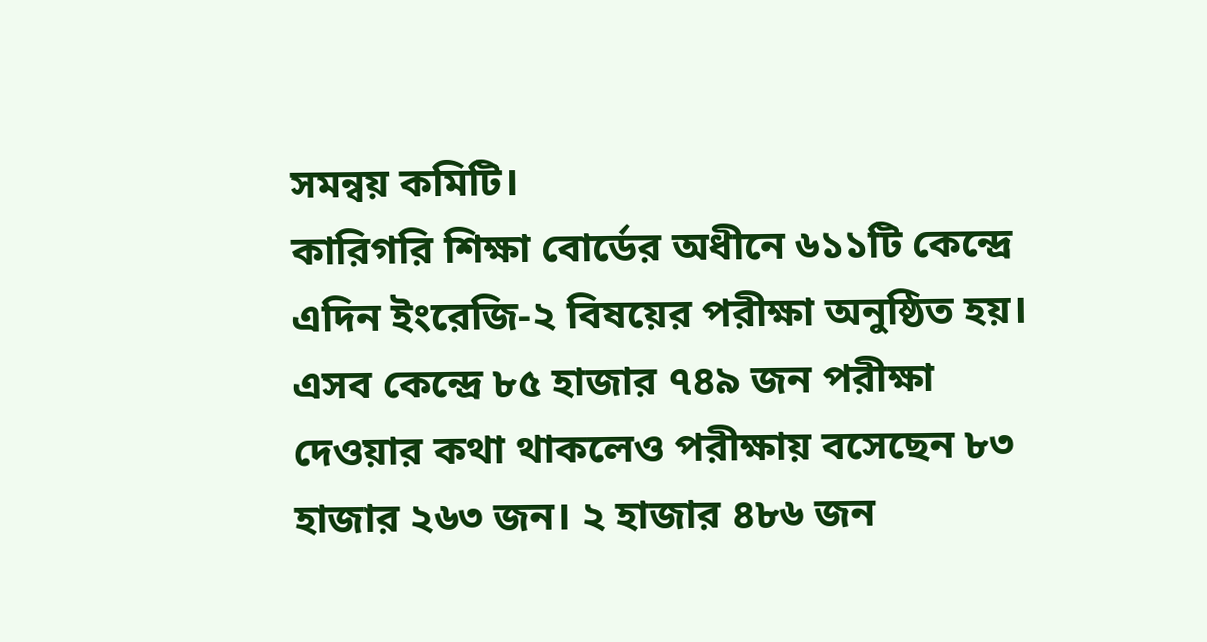সমন্বয় কমিটি।
কারিগরি শিক্ষা বোর্ডের অধীনে ৬১১টি কেন্দ্রে এদিন ইংরেজি-২ বিষয়ের পরীক্ষা অনুষ্ঠিত হয়। এসব কেন্দ্রে ৮৫ হাজার ৭৪৯ জন পরীক্ষা দেওয়ার কথা থাকলেও পরীক্ষায় বসেছেন ৮৩ হাজার ২৬৩ জন। ২ হাজার ৪৮৬ জন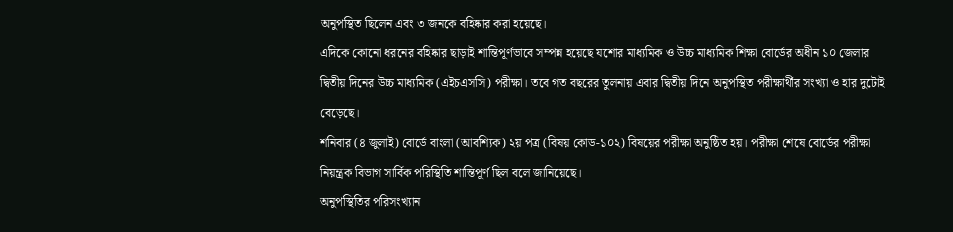অনুপস্থিত ছিলেন এবং ৩ জনকে বহিষ্কার করা হয়েছে।
এদিকে কোনো ধরনের বহিষ্কার ছাড়াই শান্তিপূর্ণভাবে সম্পন্ন হয়েছে যশোর মাধ্যমিক ও উচ্চ মাধ্যমিক শিক্ষা বোর্ডের অধীন ১০ জেলার দ্বিতীয় দিনের উচ্চ মাধ্যমিক (এইচএসসি) পরীক্ষা। তবে গত বছরের তুলনায় এবার দ্বিতীয় দিনে অনুপস্থিত পরীক্ষার্থীর সংখ্যা ও হার দুটোই বেড়েছে।
শনিবার (৪ জুলাই) বোর্ডে বাংলা (আবশ্যিক) ২য় পত্র (বিষয় কোড-১০২) বিষয়ের পরীক্ষা অনুষ্ঠিত হয়। পরীক্ষা শেষে বোর্ডের পরীক্ষা নিয়ন্ত্রক বিভাগ সার্বিক পরিস্থিতি শান্তিপূর্ণ ছিল বলে জানিয়েছে।
অনুপস্থিতির পরিসংখ্যান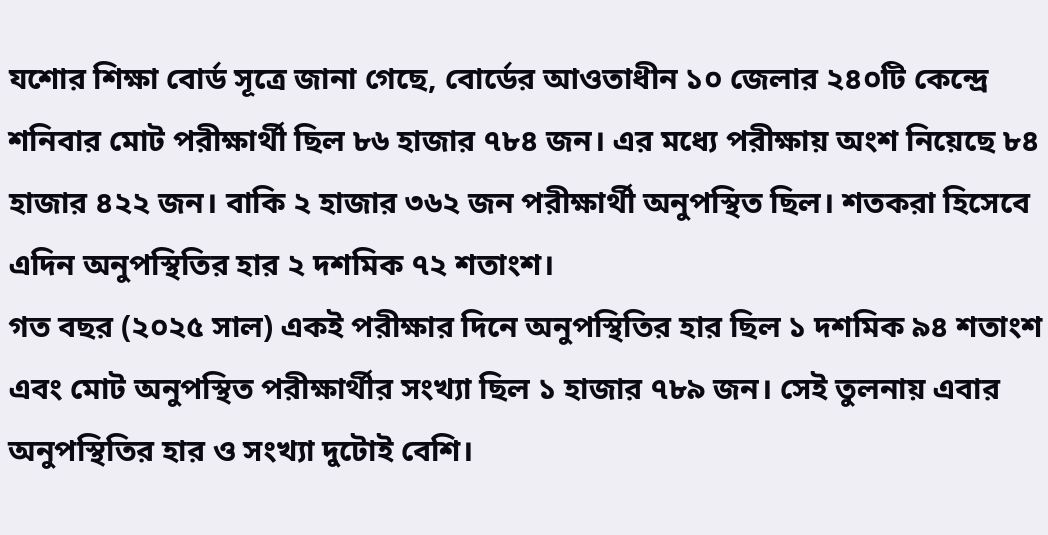যশোর শিক্ষা বোর্ড সূত্রে জানা গেছে, বোর্ডের আওতাধীন ১০ জেলার ২৪০টি কেন্দ্রে শনিবার মোট পরীক্ষার্থী ছিল ৮৬ হাজার ৭৮৪ জন। এর মধ্যে পরীক্ষায় অংশ নিয়েছে ৮৪ হাজার ৪২২ জন। বাকি ২ হাজার ৩৬২ জন পরীক্ষার্থী অনুপস্থিত ছিল। শতকরা হিসেবে এদিন অনুপস্থিতির হার ২ দশমিক ৭২ শতাংশ।
গত বছর (২০২৫ সাল) একই পরীক্ষার দিনে অনুপস্থিতির হার ছিল ১ দশমিক ৯৪ শতাংশ এবং মোট অনুপস্থিত পরীক্ষার্থীর সংখ্যা ছিল ১ হাজার ৭৮৯ জন। সেই তুলনায় এবার অনুপস্থিতির হার ও সংখ্যা দুটোই বেশি।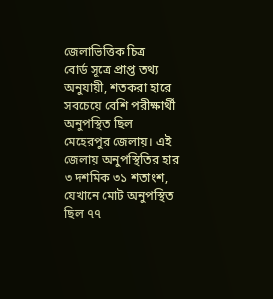জেলাভিত্তিক চিত্র
বোর্ড সূত্রে প্রাপ্ত তথ্য অনুযায়ী, শতকরা হারে সবচেয়ে বেশি পরীক্ষার্থী অনুপস্থিত ছিল মেহেরপুর জেলায়। এই জেলায় অনুপস্থিতির হার ৩ দশমিক ৩১ শতাংশ, যেখানে মোট অনুপস্থিত ছিল ৭৭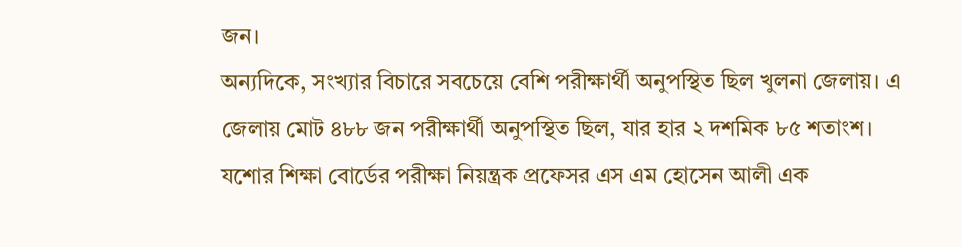জন।
অন্যদিকে, সংখ্যার বিচারে সবচেয়ে বেশি পরীক্ষার্থী অনুপস্থিত ছিল খুলনা জেলায়। এ জেলায় মোট ৪৮৮ জন পরীক্ষার্থী অনুপস্থিত ছিল, যার হার ২ দশমিক ৮৫ শতাংশ।
যশোর শিক্ষা বোর্ডের পরীক্ষা নিয়ন্ত্রক প্রফেসর এস এম হোসেন আলী এক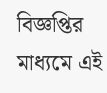বিজ্ঞপ্তির মাধ্যমে এই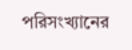পরিসংখ্যানের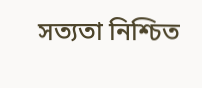সত্যতা নিশ্চিত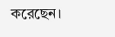করেছেন।